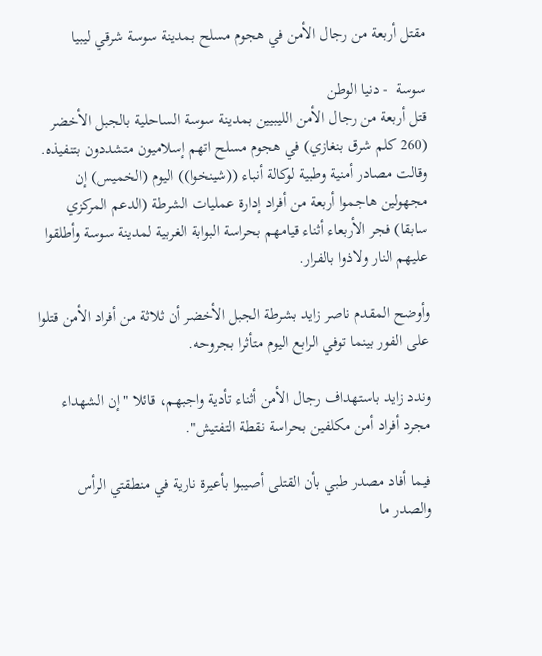مقتل أربعة من رجال الأمن في هجوم مسلح بمدينة سوسة شرقي ليبيا

سوسة  - دنيا الوطن
قتل أربعة من رجال الأمن الليبيين بمدينة سوسة الساحلية بالجبل الأخضر (260 كلم شرق بنغازي) في هجوم مسلح اتهم إسلاميون متشددون بتنفيذه. وقالت مصادر أمنية وطبية لوكالة أنباء ((شينخوا)) اليوم (الخميس) إن مجهولين هاجموا أربعة من أفراد إدارة عمليات الشرطة (الدعم المركزي سابقا) فجر الأربعاء أثناء قيامهم بحراسة البوابة الغربية لمدينة سوسة وأطلقوا عليهم النار ولاذوا بالفرار.

وأوضح المقدم ناصر زايد بشرطة الجبل الأخضر أن ثلاثة من أفراد الأمن قتلوا على الفور بينما توفي الرابع اليوم متأثرا بجروحه.

وندد زايد باستهداف رجال الأمن أثناء تأدية واجبهم، قائلا "إن الشهداء مجرد أفراد أمن مكلفين بحراسة نقطة التفتيش".

فيما أفاد مصدر طبي بأن القتلى أصيبوا بأعيرة نارية في منطقتي الرأس والصدر ما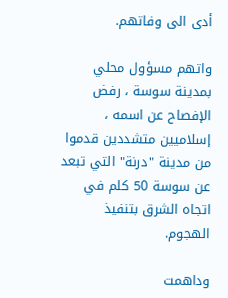أدى الى وفاتهم.

واتهم مسؤول محلي بمدينة سوسة ، رفض الإفصاح عن اسمه ، إسلاميين متشددين قدموا من مدينة "درنة" التي تبعد عن سوسة 50 كلم في اتجاه الشرق بتنفيذ الهجوم.

وداهمت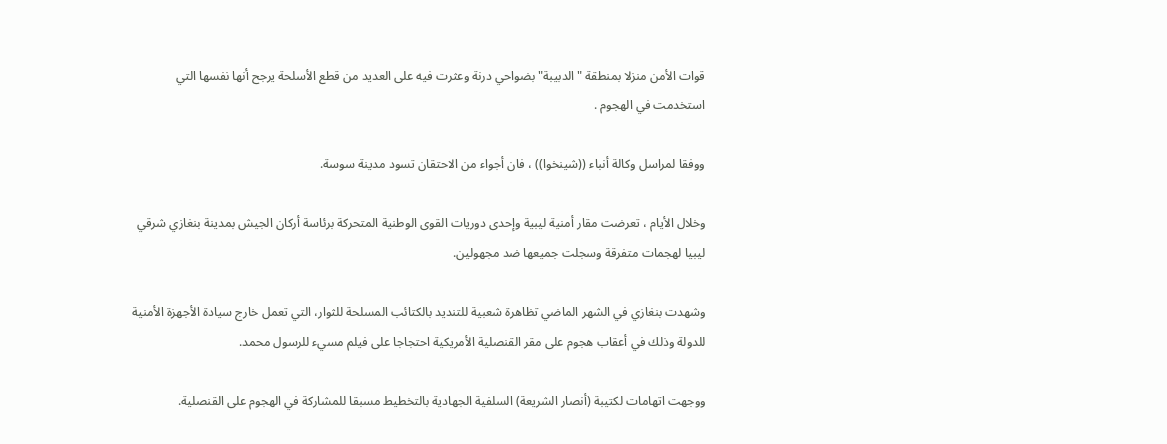قوات الأمن منزلا بمنطقة "الدبيبة" بضواحي درنة وعثرت فيه على العديد من قطع الأسلحة يرجح أنها نفسها التي استخدمت في الهجوم .

ووفقا لمراسل وكالة أنباء ((شينخوا)) ، فان أجواء من الاحتقان تسود مدينة سوسة.

وخلال الأيام ، تعرضت مقار أمنية ليبية وإحدى دوريات القوى الوطنية المتحركة برئاسة أركان الجيش بمدينة بنغازي شرقي ليبيا لهجمات متفرقة وسجلت جميعها ضد مجهولين.

وشهدت بنغازي في الشهر الماضي تظاهرة شعبية للتنديد بالكتائب المسلحة للثوار، التي تعمل خارج سيادة الأجهزة الأمنية للدولة وذلك في أعقاب هجوم على مقر القنصلية الأمريكية احتجاجا على فيلم مسيء للرسول محمد.

ووجهت اتهامات لكتيبة (أنصار الشريعة) السلفية الجهادية بالتخطيط مسبقا للمشاركة في الهجوم على القنصلية.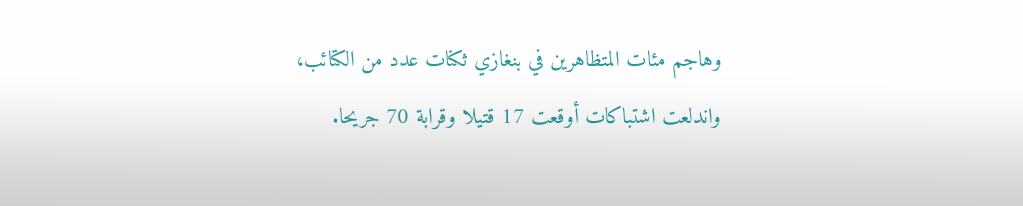وهاجم مئات المتظاهرين في بنغازي ثكنات عدد من الكتائب، واندلعت اشتباكات أوقعت 17 قتيلا وقرابة 70 جريحا.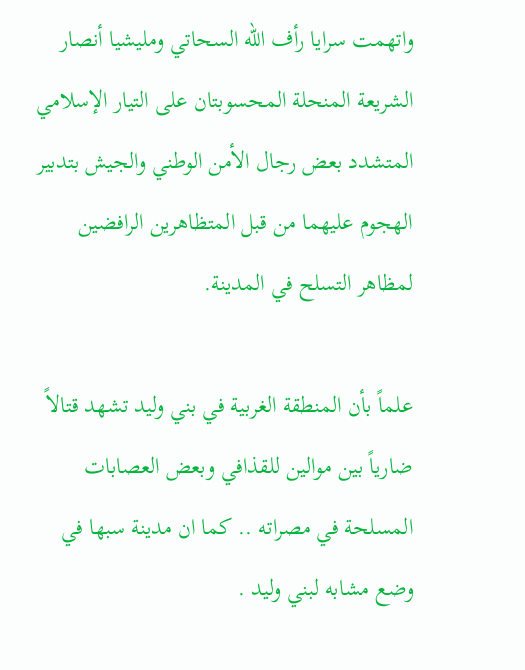واتهمت سرايا رأف الله السحاتي ومليشيا أنصار الشريعة المنحلة المحسوبتان على التيار الإسلامي المتشدد بعض رجال الأمن الوطني والجيش بتدبير الهجوم عليهما من قبل المتظاهرين الرافضين لمظاهر التسلح في المدينة.

علماً بأن المنطقة الغربية في بني وليد تشهد قتالاً ضارياً بين موالين للقذافي وبعض العصابات المسلحة في مصراته .. كما ان مدينة سبها في وضع مشابه لبني وليد .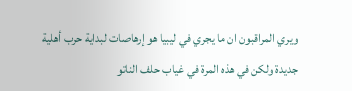ويري المراقبون ان ما يجري في ليبيا هو إرهاصات لبداية حرب أهلية جديدة ولكن في هذه المرة في غياب حلف الناتو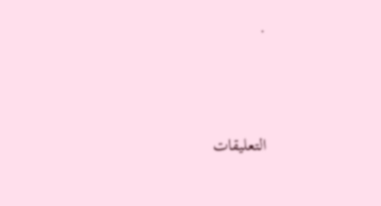.




التعليقات